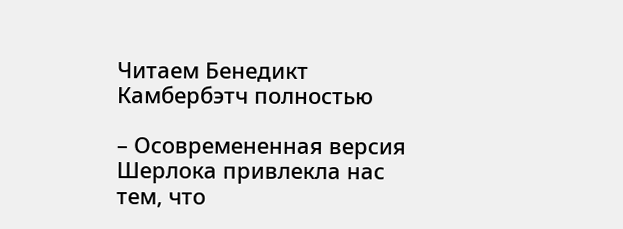Читаем Бенедикт Камбербэтч полностью

– Осовремененная версия Шерлока привлекла нас тем, что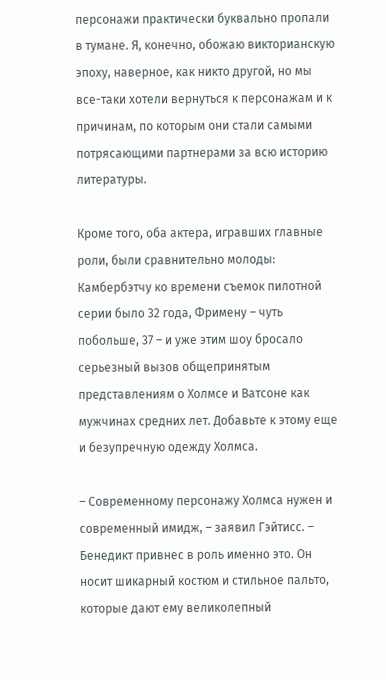персонажи практически буквально пропали в тумане. Я, конечно, обожаю викторианскую эпоху, наверное, как никто другой, но мы все-таки хотели вернуться к персонажам и к причинам, по которым они стали самыми потрясающими партнерами за всю историю литературы.

Кроме того, оба актера, игравших главные роли, были сравнительно молоды: Камбербэтчу ко времени съемок пилотной серии было 32 года, Фримену – чуть побольше, 37 – и уже этим шоу бросало серьезный вызов общепринятым представлениям о Холмсе и Ватсоне как мужчинах средних лет. Добавьте к этому еще и безупречную одежду Холмса.

– Современному персонажу Холмса нужен и современный имидж, – заявил Гэйтисс. – Бенедикт привнес в роль именно это. Он носит шикарный костюм и стильное пальто, которые дают ему великолепный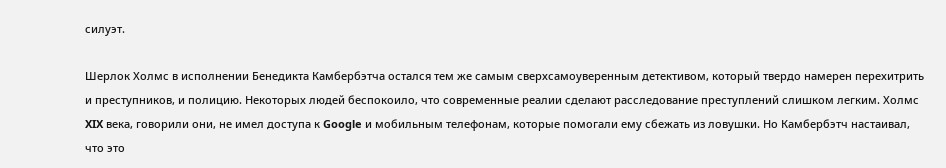силуэт.

Шерлок Холмс в исполнении Бенедикта Камбербэтча остался тем же самым сверхсамоуверенным детективом, который твердо намерен перехитрить и преступников, и полицию. Некоторых людей беспокоило, что современные реалии сделают расследование преступлений слишком легким. Холмс XIX века, говорили они, не имел доступа к Google и мобильным телефонам, которые помогали ему сбежать из ловушки. Но Камбербэтч настаивал, что это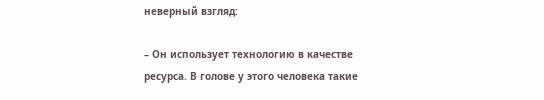неверный взгляд:

– Он использует технологию в качестве ресурса. В голове у этого человека такие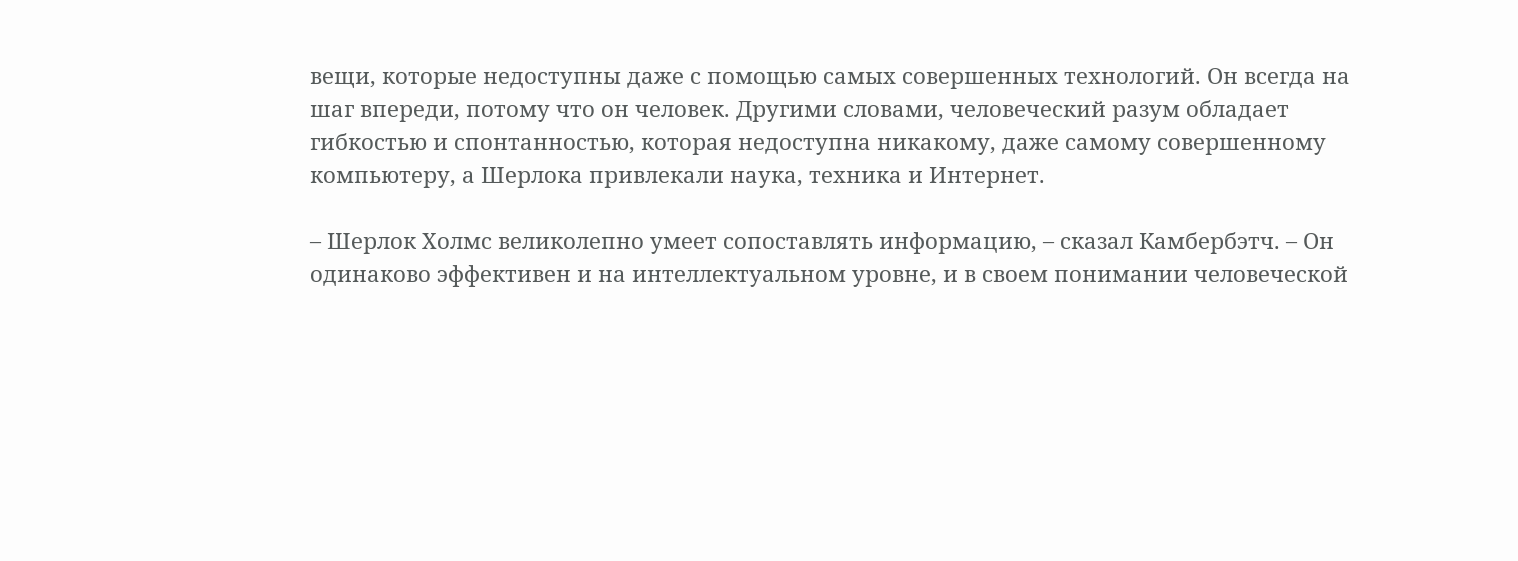вещи, которые недоступны даже с помощью самых совершенных технологий. Он всегда на шаг впереди, потому что он человек. Другими словами, человеческий разум обладает гибкостью и спонтанностью, которая недоступна никакому, даже самому совершенному компьютеру, а Шерлока привлекали наука, техника и Интернет.

– Шерлок Холмс великолепно умеет сопоставлять информацию, – сказал Камбербэтч. – Он одинаково эффективен и на интеллектуальном уровне, и в своем понимании человеческой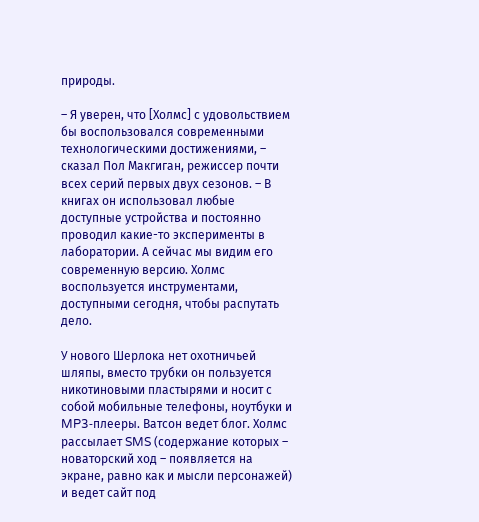природы.

– Я уверен, что [Холмс] с удовольствием бы воспользовался современными технологическими достижениями, – сказал Пол Макгиган, режиссер почти всех серий первых двух сезонов. – В книгах он использовал любые доступные устройства и постоянно проводил какие-то эксперименты в лаборатории. А сейчас мы видим его современную версию. Холмс воспользуется инструментами, доступными сегодня, чтобы распутать дело.

У нового Шерлока нет охотничьей шляпы, вместо трубки он пользуется никотиновыми пластырями и носит с собой мобильные телефоны, ноутбуки и MP3‑плееры. Ватсон ведет блог. Холмс рассылает SMS (содержание которых – новаторский ход – появляется на экране, равно как и мысли персонажей) и ведет сайт под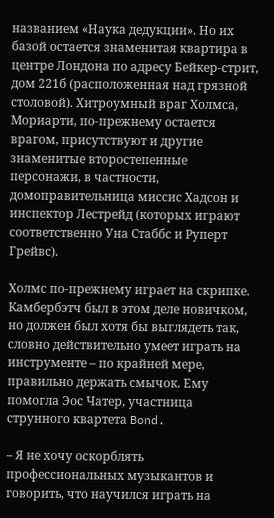названием «Наука дедукции». Но их базой остается знаменитая квартира в центре Лондона по адресу Бейкер-стрит, дом 221б (расположенная над грязной столовой). Хитроумный враг Холмса, Мориарти, по-прежнему остается врагом, присутствуют и другие знаменитые второстепенные персонажи, в частности, домоправительница миссис Хадсон и инспектор Лестрейд (которых играют соответственно Уна Стаббс и Руперт Грейвс).

Холмс по-прежнему играет на скрипке. Камбербэтч был в этом деле новичком, но должен был хотя бы выглядеть так, словно действительно умеет играть на инструменте – по крайней мере, правильно держать смычок. Ему помогла Эос Чатер, участница струнного квартета Bond.

– Я не хочу оскорблять профессиональных музыкантов и говорить, что научился играть на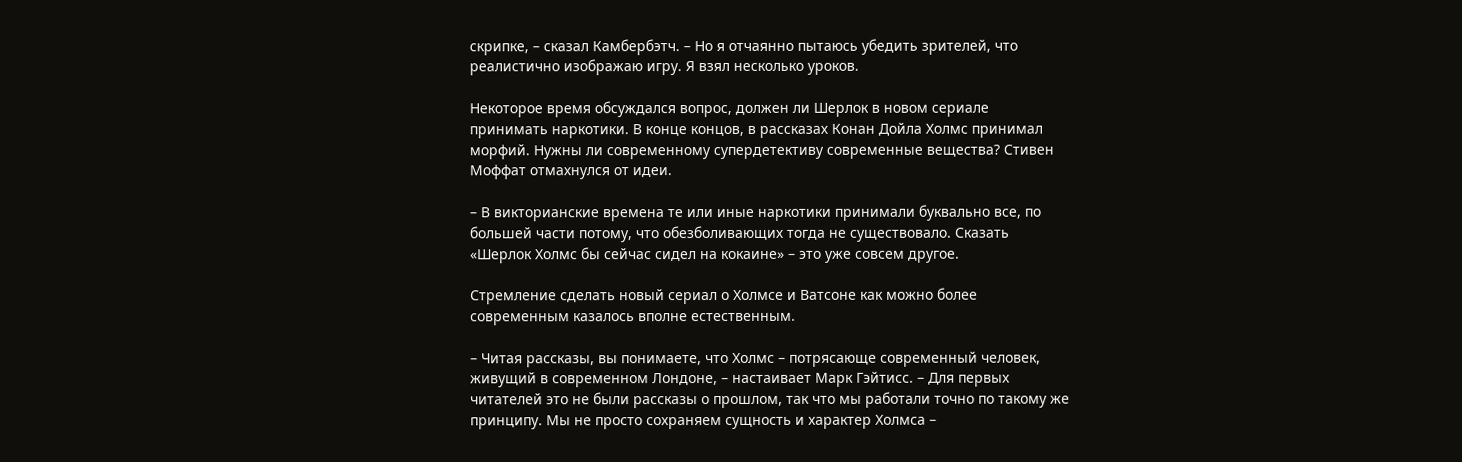скрипке, – сказал Камбербэтч. – Но я отчаянно пытаюсь убедить зрителей, что реалистично изображаю игру. Я взял несколько уроков.

Некоторое время обсуждался вопрос, должен ли Шерлок в новом сериале принимать наркотики. В конце концов, в рассказах Конан Дойла Холмс принимал морфий. Нужны ли современному супердетективу современные вещества? Стивен Моффат отмахнулся от идеи.

– В викторианские времена те или иные наркотики принимали буквально все, по большей части потому, что обезболивающих тогда не существовало. Сказать «Шерлок Холмс бы сейчас сидел на кокаине» – это уже совсем другое.

Стремление сделать новый сериал о Холмсе и Ватсоне как можно более современным казалось вполне естественным.

– Читая рассказы, вы понимаете, что Холмс – потрясающе современный человек, живущий в современном Лондоне, – настаивает Марк Гэйтисс. – Для первых читателей это не были рассказы о прошлом, так что мы работали точно по такому же принципу. Мы не просто сохраняем сущность и характер Холмса –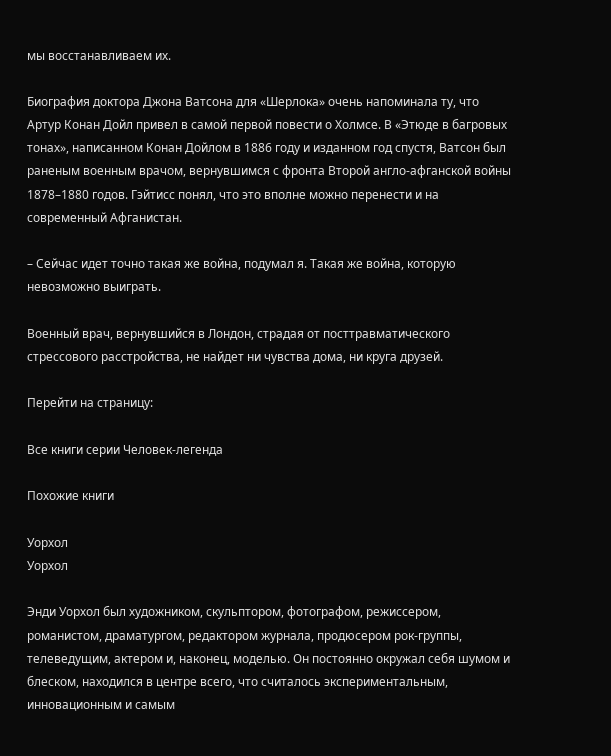мы восстанавливаем их.

Биография доктора Джона Ватсона для «Шерлока» очень напоминала ту, что Артур Конан Дойл привел в самой первой повести о Холмсе. В «Этюде в багровых тонах», написанном Конан Дойлом в 1886 году и изданном год спустя, Ватсон был раненым военным врачом, вернувшимся с фронта Второй англо-афганской войны 1878–1880 годов. Гэйтисс понял, что это вполне можно перенести и на современный Афганистан.

– Сейчас идет точно такая же война, подумал я. Такая же война, которую невозможно выиграть.

Военный врач, вернувшийся в Лондон, страдая от посттравматического стрессового расстройства, не найдет ни чувства дома, ни круга друзей.

Перейти на страницу:

Все книги серии Человек-легенда

Похожие книги

Уорхол
Уорхол

Энди Уорхол был художником, скульптором, фотографом, режиссером, романистом, драматургом, редактором журнала, продюсером рок-группы, телеведущим, актером и, наконец, моделью. Он постоянно окружал себя шумом и блеском, находился в центре всего, что считалось экспериментальным, инновационным и самым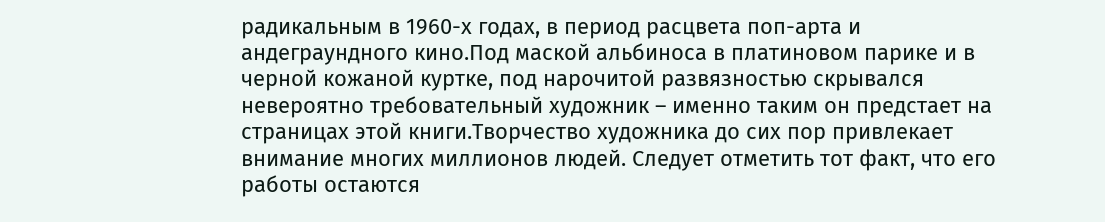радикальным в 1960-х годах, в период расцвета поп-арта и андеграундного кино.Под маской альбиноса в платиновом парике и в черной кожаной куртке, под нарочитой развязностью скрывался невероятно требовательный художник – именно таким он предстает на страницах этой книги.Творчество художника до сих пор привлекает внимание многих миллионов людей. Следует отметить тот факт, что его работы остаются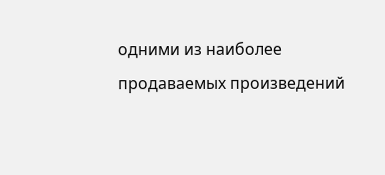одними из наиболее продаваемых произведений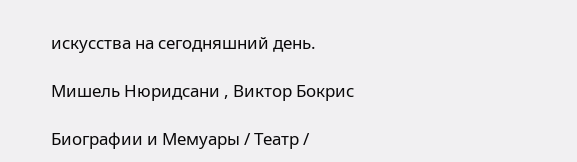искусства на сегодняшний день.

Мишель Нюридсани , Виктор Бокрис

Биографии и Мемуары / Театр /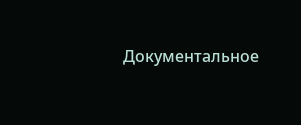Документальное